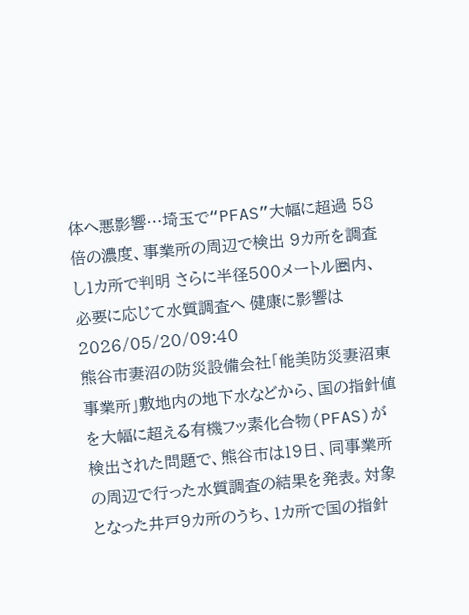体へ悪影響…埼玉で“PFAS”大幅に超過 58倍の濃度、事業所の周辺で検出 9カ所を調査し1カ所で判明 さらに半径500メートル圏内、必要に応じて水質調査へ 健康に影響は
2026/05/20/09:40
熊谷市妻沼の防災設備会社「能美防災妻沼東事業所」敷地内の地下水などから、国の指針値を大幅に超える有機フッ素化合物(PFAS)が検出された問題で、熊谷市は19日、同事業所の周辺で行った水質調査の結果を発表。対象となった井戸9カ所のうち、1カ所で国の指針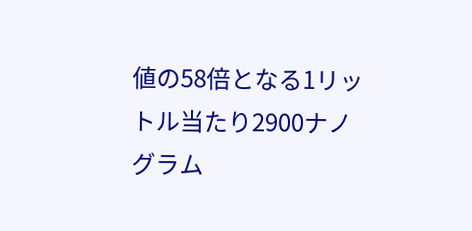値の58倍となる1リットル当たり2900ナノグラム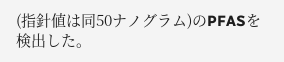(指針値は同50ナノグラム)のPFASを検出した。